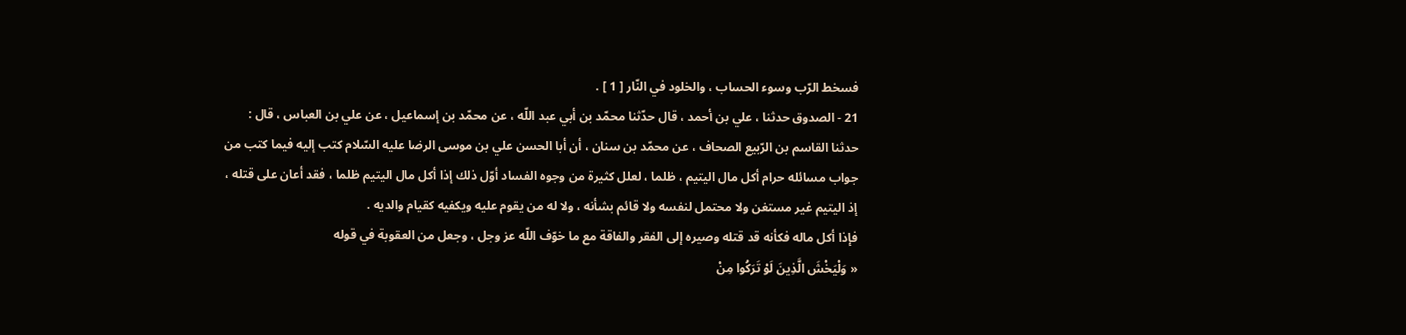فسخط الرّب وسوء الحساب ، والخلود في النّار [ 1 ] .
21 - الصدوق حدثنا ، علي بن أحمد ، قال حدّثنا محمّد بن أبي عبد اللّه ، عن محمّد بن إسماعيل ، عن علي بن العباس ، قال : حدثنا القاسم بن الرّبيع الصحاف ، عن محمّد بن سنان ، أن أبا الحسن علي بن موسى الرضا عليه السّلام كتب إليه فيما كتب من جواب مسائله حرام أكل مال اليتيم ، ظلما ، لعلل كثيرة من وجوه الفساد أوّل ذلك إذا أكل مال اليتيم ظلما ، فقد أعان على قتله ، إذ اليتيم غير مستغن ولا محتمل لنفسه ولا قائم بشأنه ، ولا له من يقوم عليه ويكفيه كقيام والديه .
فإذا أكل ماله فكأنه قد قتله وصيره إلى الفقر والفاقة مع ما خوّف اللّه عز وجل ، وجعل من العقوبة في قوله
« وَلْيَخْشَ الَّذِينَ لَوْ تَرَكُوا مِنْ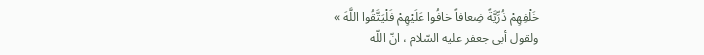خَلْفِهِمْ ذُرِّيَّةً ضِعافاً خافُوا عَلَيْهِمْ فَلْيَتَّقُوا اللَّهَ »
ولقول أبى جعفر عليه السّلام ، انّ اللّه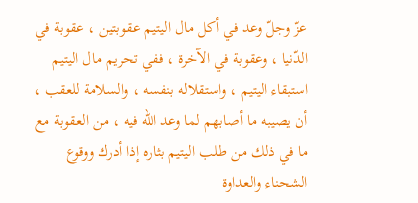عزّ وجلّ وعد في أكل مال اليتيم عقوبتين ، عقوبة في الدّنيا ، وعقوبة في الآخرة ، ففي تحريم مال اليتيم استبقاء اليتيم ، واستقلاله بنفسه ، والسلامة للعقب ، أن يصيبه ما أصابهم لما وعد اللّه فيه ، من العقوبة مع ما في ذلك من طلب اليتيم بثاره إذا أدرك ووقوع الشحناء والعداوة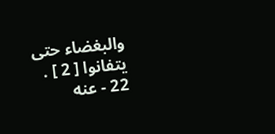والبغضاء حتى يتفانوا [ 2 ] .
22 - عنه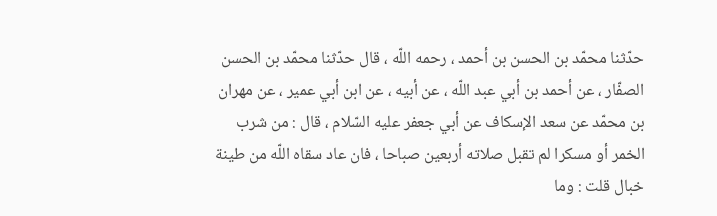حدّثنا محمّد بن الحسن بن أحمد ، رحمه اللّه ، قال حدّثنا محمّد بن الحسن الصفّار ، عن أحمد بن أبي عبد اللّه ، عن أبيه ، عن ابن أبي عمير ، عن مهران بن محمّد عن سعد الإسكاف عن أبي جعفر عليه السّلام ، قال : من شرب الخمر أو مسكرا لم تقبل صلاته أربعين صباحا ، فان عاد سقاه اللّه من طينة خبال قلت : وما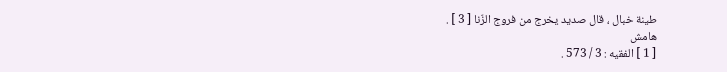طينة خبال ، قال صديد يخرج من فروج الزّنا [ 3 ] .
هامش
[ 1 ] الفقيه : 3 / 573 .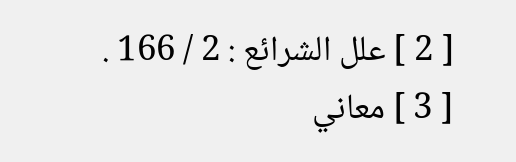[ 2 ] علل الشرائع : 2 / 166 .
[ 3 ] معاني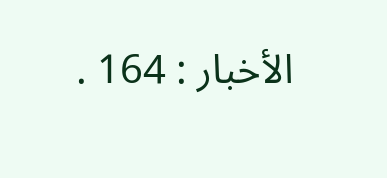الأخبار : 164 .